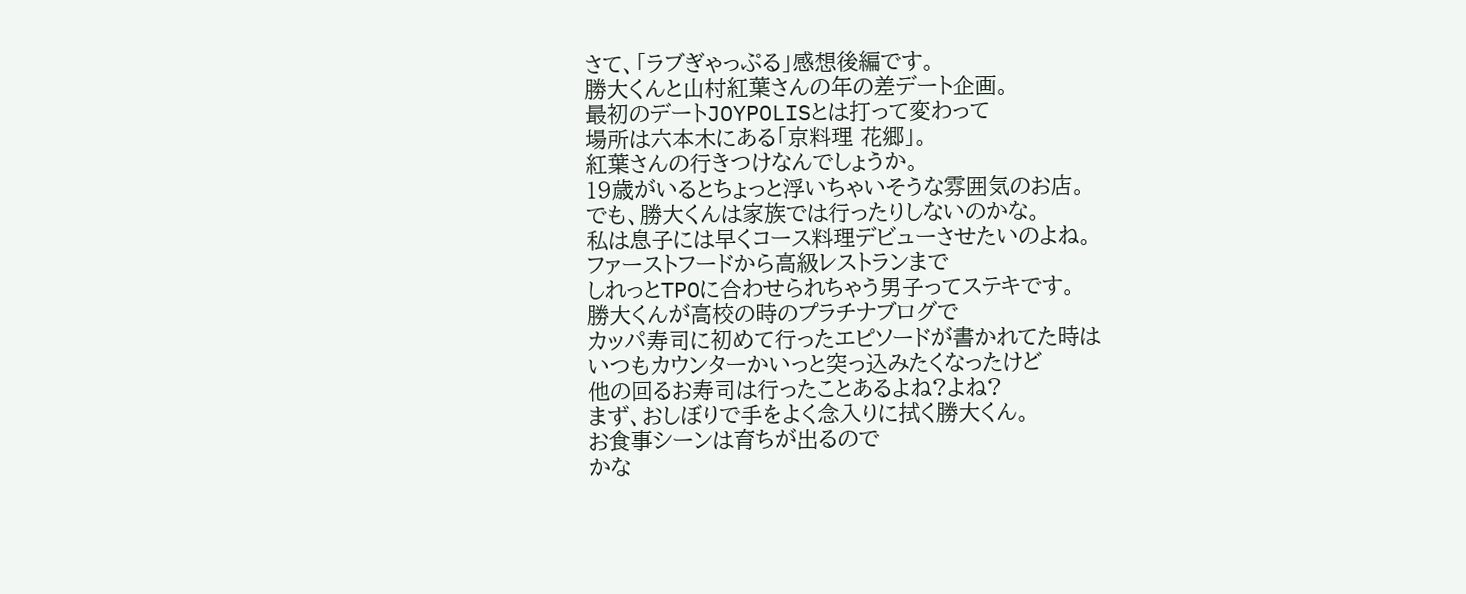さて、「ラブぎゃっぷる」感想後編です。
勝大くんと山村紅葉さんの年の差デート企画。
最初のデートJOYPOLISとは打って変わって
場所は六本木にある「京料理 花郷」。
紅葉さんの行きつけなんでしょうか。
19歳がいるとちょっと浮いちゃいそうな雰囲気のお店。
でも、勝大くんは家族では行ったりしないのかな。
私は息子には早くコース料理デビューさせたいのよね。
ファーストフードから高級レストランまで
しれっとTPOに合わせられちゃう男子ってステキです。
勝大くんが高校の時のプラチナブログで
カッパ寿司に初めて行ったエピソードが書かれてた時は
いつもカウンターかいっと突っ込みたくなったけど
他の回るお寿司は行ったことあるよね?よね?
まず、おしぼりで手をよく念入りに拭く勝大くん。
お食事シーンは育ちが出るので
かな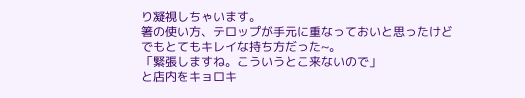り凝視しちゃいます。
箸の使い方、テロップが手元に重なっておいと思ったけど
でもとてもキレイな持ち方だった~。
「緊張しますね。こういうとこ来ないので」
と店内をキョロキ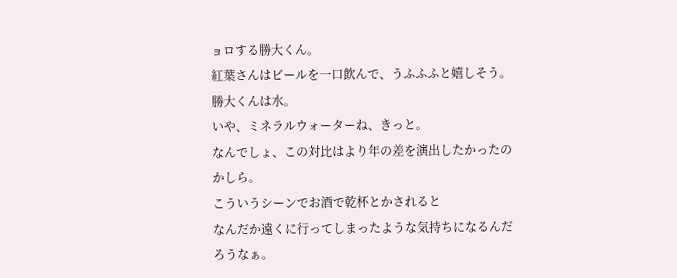ョロする勝大くん。
紅葉さんはビールを一口飲んで、うふふふと嬉しそう。
勝大くんは水。
いや、ミネラルウォーターね、きっと。
なんでしょ、この対比はより年の差を演出したかったのかしら。
こういうシーンでお酒で乾杯とかされると
なんだか遠くに行ってしまったような気持ちになるんだろうなぁ。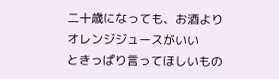二十歳になっても、お酒よりオレンジジュースがいい
ときっぱり言ってほしいもの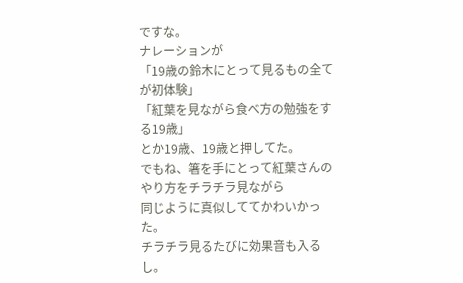ですな。
ナレーションが
「19歳の鈴木にとって見るもの全てが初体験」
「紅葉を見ながら食べ方の勉強をする19歳」
とか19歳、19歳と押してた。
でもね、箸を手にとって紅葉さんのやり方をチラチラ見ながら
同じように真似しててかわいかった。
チラチラ見るたびに効果音も入るし。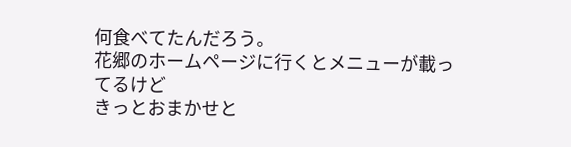何食べてたんだろう。
花郷のホームページに行くとメニューが載ってるけど
きっとおまかせと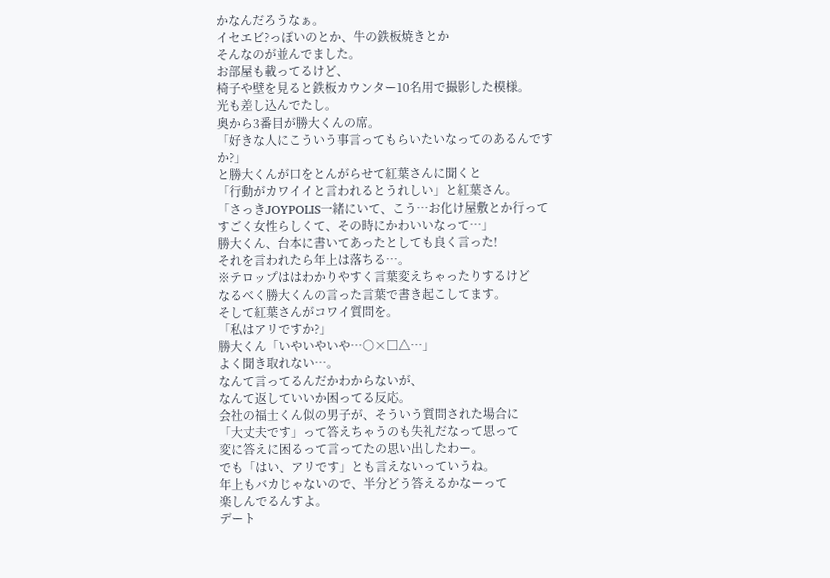かなんだろうなぁ。
イセエビ?っぽいのとか、牛の鉄板焼きとか
そんなのが並んでました。
お部屋も載ってるけど、
椅子や壁を見ると鉄板カウンター10名用で撮影した模様。
光も差し込んでたし。
奥から3番目が勝大くんの席。
「好きな人にこういう事言ってもらいたいなってのあるんですか?」
と勝大くんが口をとんがらせて紅葉さんに聞くと
「行動がカワイイと言われるとうれしい」と紅葉さん。
「さっきJOYPOLIS一緒にいて、こう…お化け屋敷とか行って
すごく女性らしくて、その時にかわいいなって…」
勝大くん、台本に書いてあったとしても良く言った!
それを言われたら年上は落ちる…。
※テロップははわかりやすく言葉変えちゃったりするけど
なるべく勝大くんの言った言葉で書き起こしてます。
そして紅葉さんがコワイ質問を。
「私はアリですか?」
勝大くん「いやいやいや…○×□△…」
よく聞き取れない…。
なんて言ってるんだかわからないが、
なんて返していいか困ってる反応。
会社の福士くん似の男子が、そういう質問された場合に
「大丈夫です」って答えちゃうのも失礼だなって思って
変に答えに困るって言ってたの思い出したわー。
でも「はい、アリです」とも言えないっていうね。
年上もバカじゃないので、半分どう答えるかなーって
楽しんでるんすよ。
デート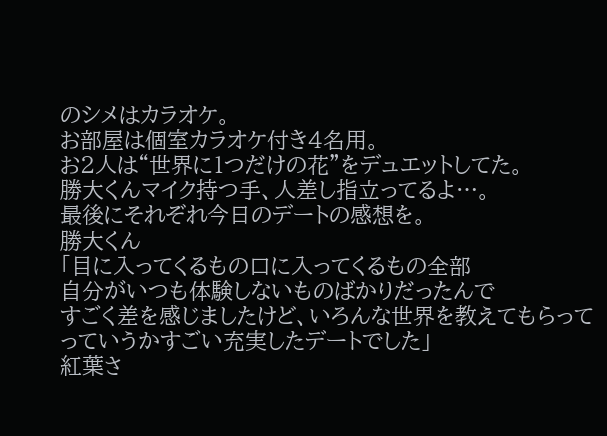のシメはカラオケ。
お部屋は個室カラオケ付き4名用。
お2人は“世界に1つだけの花”をデュエットしてた。
勝大くんマイク持つ手、人差し指立ってるよ…。
最後にそれぞれ今日のデートの感想を。
勝大くん
「目に入ってくるもの口に入ってくるもの全部
自分がいつも体験しないものばかりだったんで
すごく差を感じましたけど、いろんな世界を教えてもらって
っていうかすごい充実したデートでした」
紅葉さ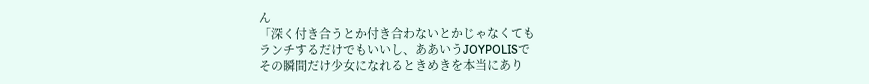ん
「深く付き合うとか付き合わないとかじゃなくても
ランチするだけでもいいし、ああいうJOYPOLISで
その瞬間だけ少女になれるときめきを本当にあり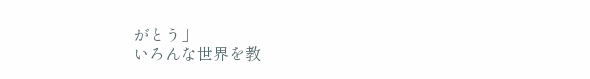がとう」
いろんな世界を教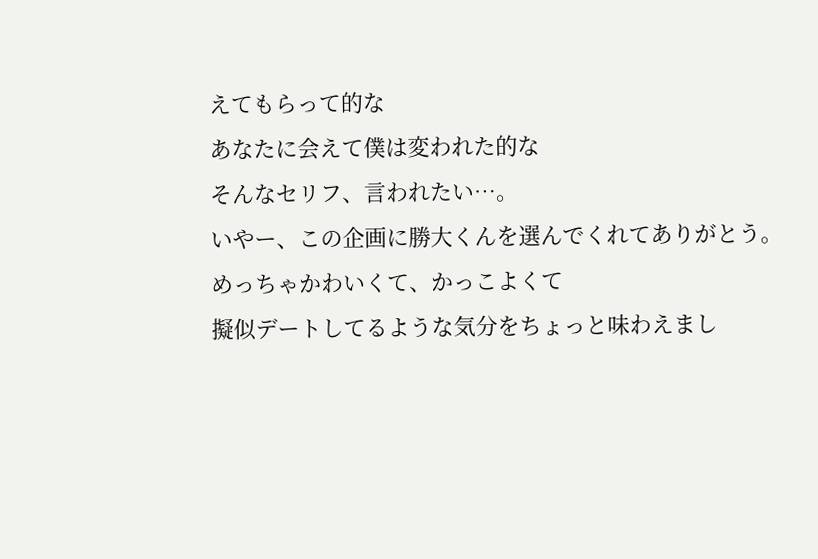えてもらって的な
あなたに会えて僕は変われた的な
そんなセリフ、言われたい…。
いやー、この企画に勝大くんを選んでくれてありがとう。
めっちゃかわいくて、かっこよくて
擬似デートしてるような気分をちょっと味わえまし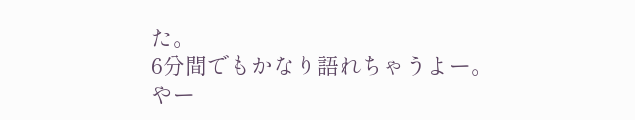た。
6分間でもかなり語れちゃうよー。
やー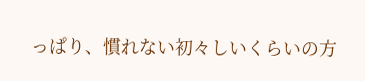っぱり、慣れない初々しいくらいの方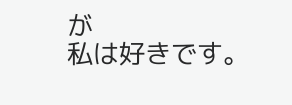が
私は好きです。